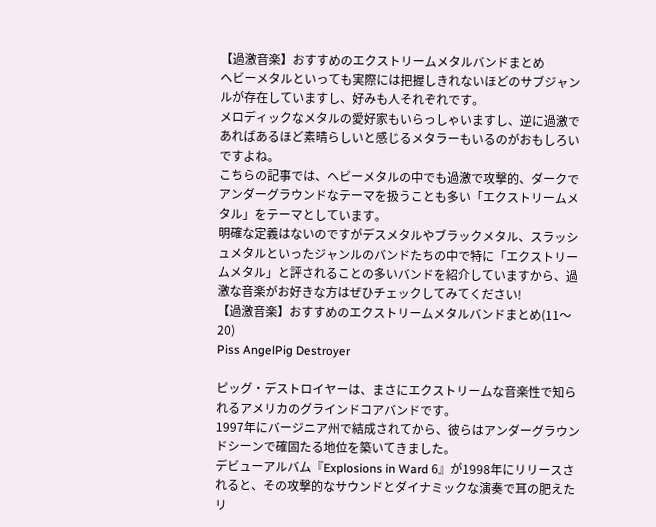【過激音楽】おすすめのエクストリームメタルバンドまとめ
ヘビーメタルといっても実際には把握しきれないほどのサブジャンルが存在していますし、好みも人それぞれです。
メロディックなメタルの愛好家もいらっしゃいますし、逆に過激であればあるほど素晴らしいと感じるメタラーもいるのがおもしろいですよね。
こちらの記事では、ヘビーメタルの中でも過激で攻撃的、ダークでアンダーグラウンドなテーマを扱うことも多い「エクストリームメタル」をテーマとしています。
明確な定義はないのですがデスメタルやブラックメタル、スラッシュメタルといったジャンルのバンドたちの中で特に「エクストリームメタル」と評されることの多いバンドを紹介していますから、過激な音楽がお好きな方はぜひチェックしてみてください!
【過激音楽】おすすめのエクストリームメタルバンドまとめ(11〜20)
Piss AngelPig Destroyer

ピッグ・デストロイヤーは、まさにエクストリームな音楽性で知られるアメリカのグラインドコアバンドです。
1997年にバージニア州で結成されてから、彼らはアンダーグラウンドシーンで確固たる地位を築いてきました。
デビューアルバム『Explosions in Ward 6』が1998年にリリースされると、その攻撃的なサウンドとダイナミックな演奏で耳の肥えたリ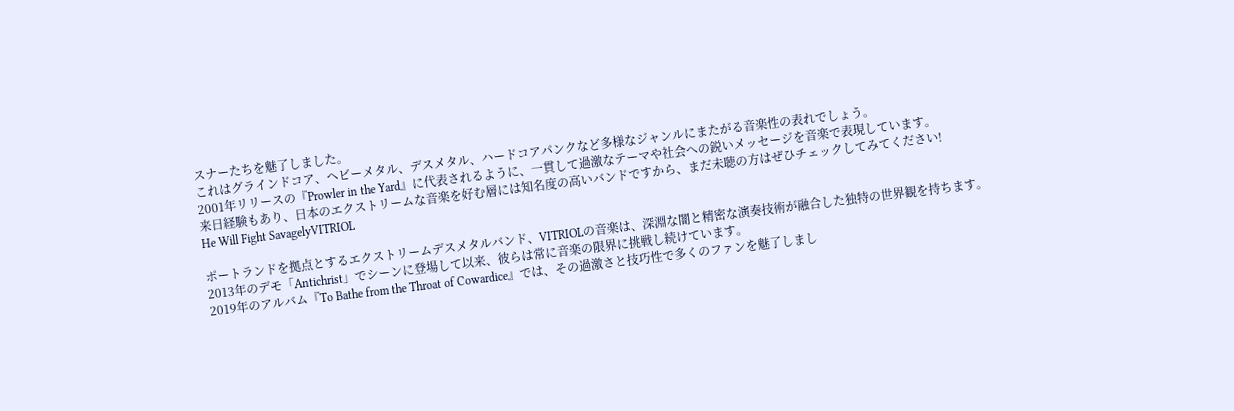スナーたちを魅了しました。
これはグラインドコア、ヘビーメタル、デスメタル、ハードコアパンクなど多様なジャンルにまたがる音楽性の表れでしょう。
2001年リリースの『Prowler in the Yard』に代表されるように、一貫して過激なテーマや社会への鋭いメッセージを音楽で表現しています。
来日経験もあり、日本のエクストリームな音楽を好む層には知名度の高いバンドですから、まだ未聴の方はぜひチェックしてみてください!
He Will Fight SavagelyVITRIOL

ポートランドを拠点とするエクストリームデスメタルバンド、VITRIOLの音楽は、深淵な闇と精密な演奏技術が融合した独特の世界観を持ちます。
2013年のデモ「Antichrist」でシーンに登場して以来、彼らは常に音楽の限界に挑戦し続けています。
2019年のアルバム『To Bathe from the Throat of Cowardice』では、その過激さと技巧性で多くのファンを魅了しまし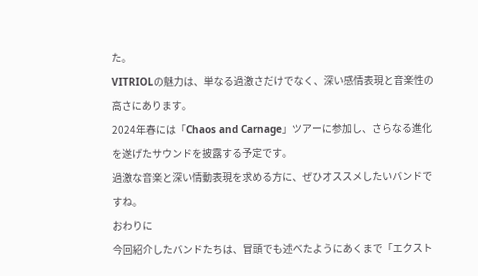た。
VITRIOLの魅力は、単なる過激さだけでなく、深い感情表現と音楽性の高さにあります。
2024年春には「Chaos and Carnage」ツアーに参加し、さらなる進化を遂げたサウンドを披露する予定です。
過激な音楽と深い情動表現を求める方に、ぜひオススメしたいバンドですね。
おわりに
今回紹介したバンドたちは、冒頭でも述べたようにあくまで「エクスト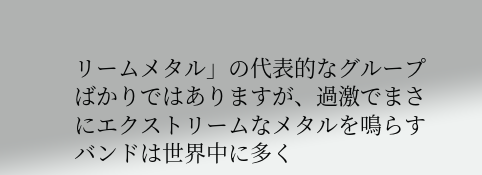リームメタル」の代表的なグループばかりではありますが、過激でまさにエクストリームなメタルを鳴らすバンドは世界中に多く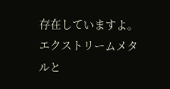存在していますよ。
エクストリームメタルと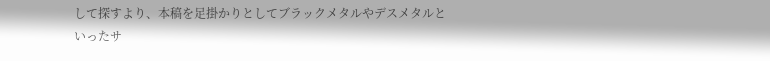して探すより、本稿を足掛かりとしてブラックメタルやデスメタルといったサ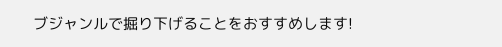ブジャンルで掘り下げることをおすすめします!